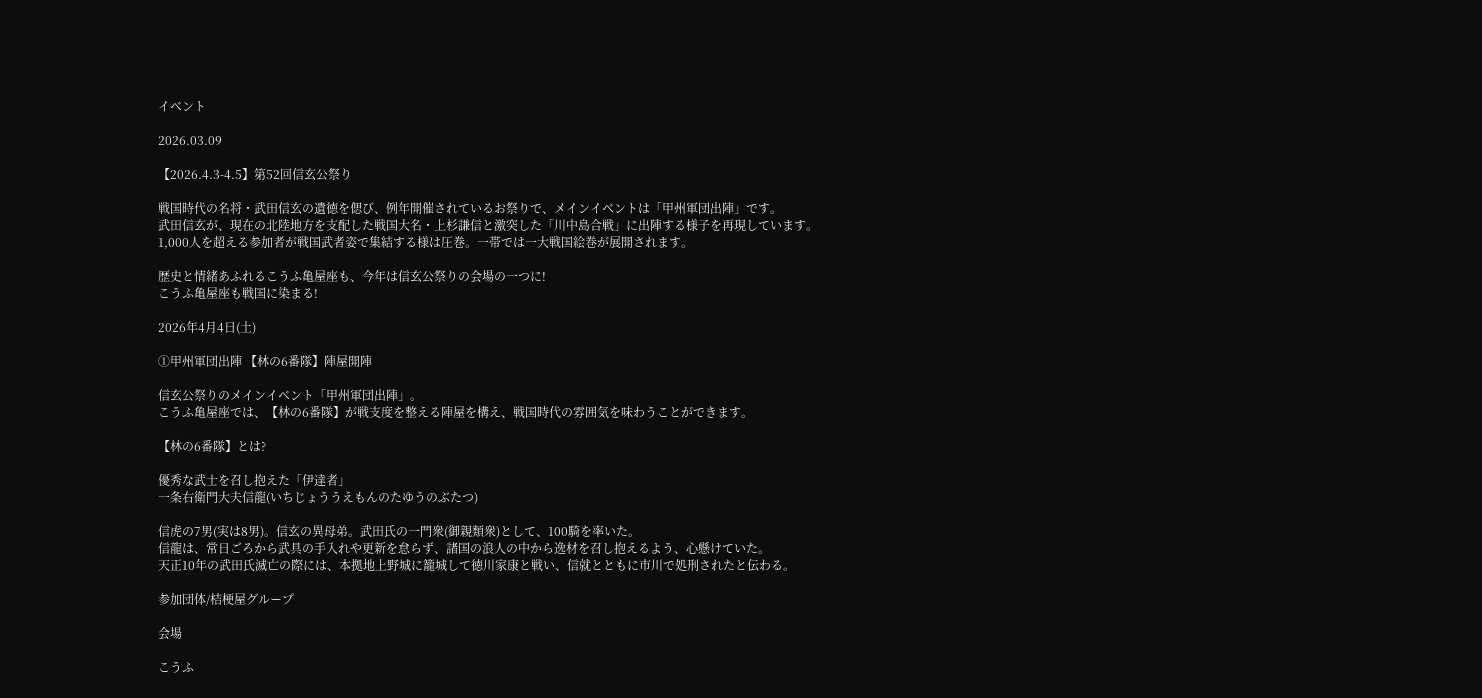イベント

2026.03.09

【2026.4.3-4.5】第52回信玄公祭り

戦国時代の名将・武田信玄の遺徳を偲び、例年開催されているお祭りで、メインイベントは「甲州軍団出陣」です。
武田信玄が、現在の北陸地方を支配した戦国大名・上杉謙信と激突した「川中島合戦」に出陣する様子を再現しています。
1,000人を超える参加者が戦国武者姿で集結する様は圧巻。一帯では一大戦国絵巻が展開されます。

歴史と情緒あふれるこうふ亀屋座も、今年は信玄公祭りの会場の一つに!
こうふ亀屋座も戦国に染まる!

2026年4月4日(土)

①甲州軍団出陣 【林の6番隊】陣屋開陣

信玄公祭りのメインイベント「甲州軍団出陣」。
こうふ亀屋座では、【林の6番隊】が戦支度を整える陣屋を構え、戦国時代の雰囲気を味わうことができます。

【林の6番隊】とは?

優秀な武士を召し抱えた「伊達者」
一条右衛門大夫信龍(いちじょううえもんのたゆうのぶたつ)

信虎の7男(実は8男)。信玄の異母弟。武田氏の一門衆(御親類衆)として、100騎を率いた。
信龍は、常日ごろから武具の手入れや更新を怠らず、諸国の浪人の中から逸材を召し抱えるよう、心懸けていた。
天正10年の武田氏滅亡の際には、本拠地上野城に籠城して徳川家康と戦い、信就とともに市川で処刑されたと伝わる。

参加団体/桔梗屋グループ

会場

こうふ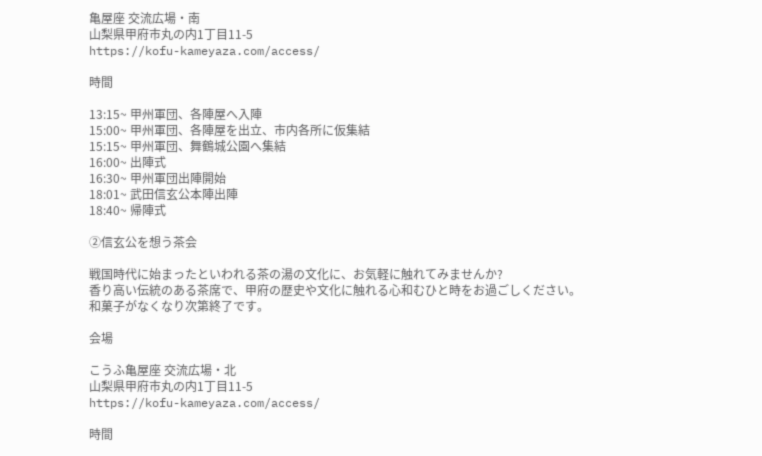亀屋座 交流広場・南
山梨県甲府市丸の内1丁目11-5
https://kofu-kameyaza.com/access/

時間

13:15~ 甲州軍団、各陣屋へ入陣
15:00~ 甲州軍団、各陣屋を出立、市内各所に仮集結
15:15~ 甲州軍団、舞鶴城公園へ集結
16:00~ 出陣式
16:30~ 甲州軍団出陣開始
18:01~ 武田信玄公本陣出陣
18:40~ 帰陣式

②信玄公を想う茶会

戦国時代に始まったといわれる茶の湯の文化に、お気軽に触れてみませんか?
香り高い伝統のある茶席で、甲府の歴史や文化に触れる心和むひと時をお過ごしください。
和菓子がなくなり次第終了です。

会場

こうふ亀屋座 交流広場・北
山梨県甲府市丸の内1丁目11-5
https://kofu-kameyaza.com/access/

時間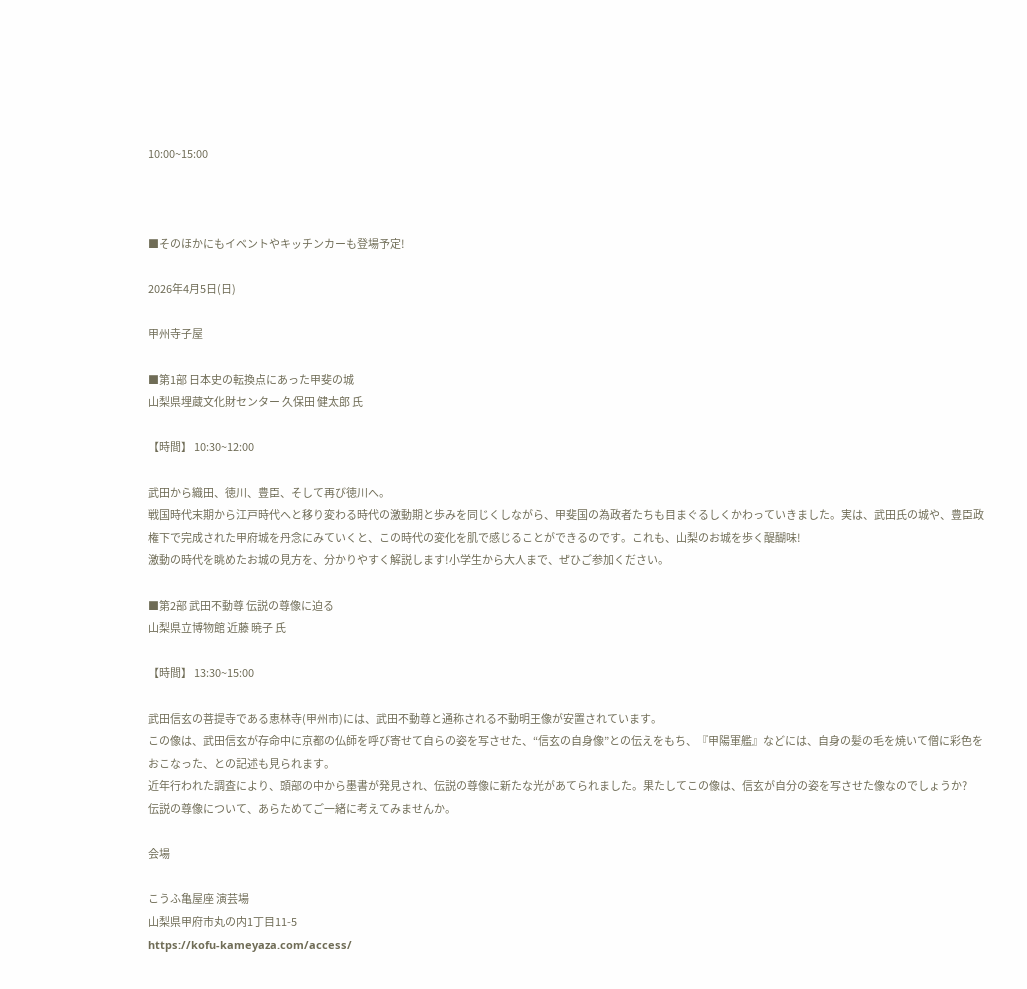10:00~15:00



■そのほかにもイベントやキッチンカーも登場予定!

2026年4月5日(日)

甲州寺子屋

■第1部 日本史の転換点にあった甲斐の城
山梨県埋蔵文化財センター 久保田 健太郎 氏

【時間】 10:30~12:00

武田から織田、徳川、豊臣、そして再び徳川へ。
戦国時代末期から江戸時代へと移り変わる時代の激動期と歩みを同じくしながら、甲斐国の為政者たちも目まぐるしくかわっていきました。実は、武田氏の城や、豊臣政権下で完成された甲府城を丹念にみていくと、この時代の変化を肌で感じることができるのです。これも、山梨のお城を歩く醍醐味!
激動の時代を眺めたお城の見方を、分かりやすく解説します!小学生から大人まで、ぜひご参加ください。

■第2部 武田不動尊 伝説の尊像に迫る
山梨県立博物館 近藤 暁子 氏

【時間】 13:30~15:00

武田信玄の菩提寺である恵林寺(甲州市)には、武田不動尊と通称される不動明王像が安置されています。
この像は、武田信玄が存命中に京都の仏師を呼び寄せて自らの姿を写させた、“信玄の自身像”との伝えをもち、『甲陽軍艦』などには、自身の髪の毛を焼いて僧に彩色をおこなった、との記述も見られます。
近年行われた調査により、頭部の中から墨書が発見され、伝説の尊像に新たな光があてられました。果たしてこの像は、信玄が自分の姿を写させた像なのでしょうか?
伝説の尊像について、あらためてご一緒に考えてみませんか。

会場

こうふ亀屋座 演芸場
山梨県甲府市丸の内1丁目11-5
https://kofu-kameyaza.com/access/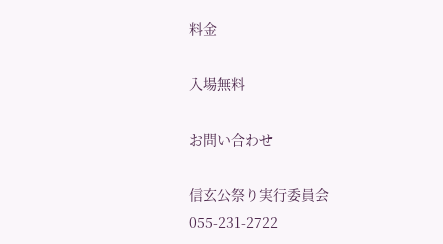料金

入場無料

お問い合わせ

信玄公祭り実行委員会
055-231-2722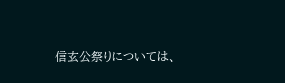信玄公祭りについては、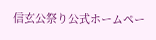信玄公祭り公式ホームペー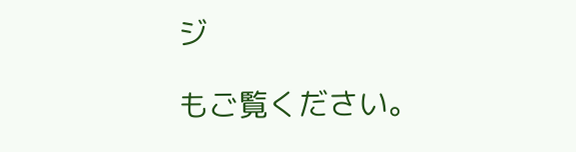ジ

もご覧ください。